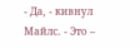- Да, - кивнул Майлс. - Это –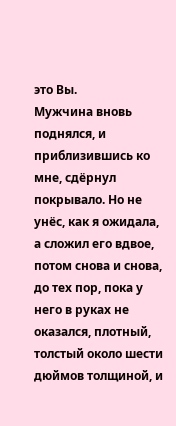это Вы.
Мужчина вновь поднялся, и приблизившись ко мне, сдёрнул покрывало. Но не унёс, как я ожидала, а сложил его вдвое, потом снова и снова, до тех пор, пока у него в руках не оказался, плотный, толстый около шести дюймов толщиной, и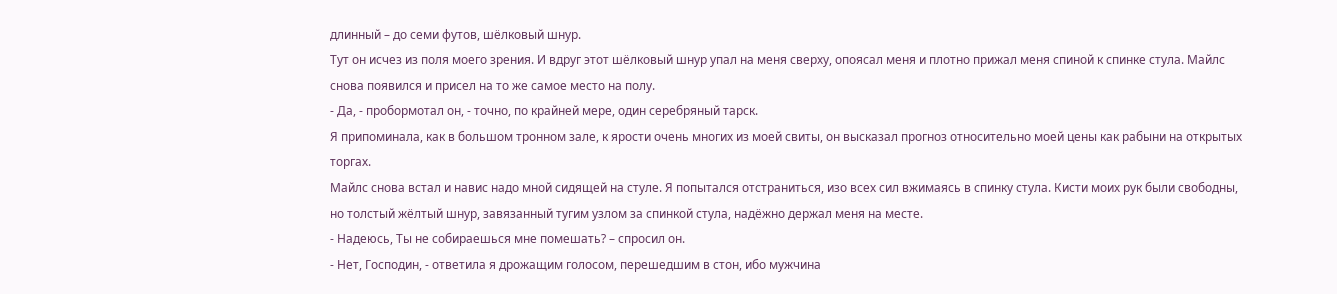длинный – до семи футов, шёлковый шнур.
Тут он исчез из поля моего зрения. И вдруг этот шёлковый шнур упал на меня сверху, опоясал меня и плотно прижал меня спиной к спинке стула. Майлс снова появился и присел на то же самое место на полу.
- Да, - пробормотал он, - точно, по крайней мере, один серебряный тарск.
Я припоминала, как в большом тронном зале, к ярости очень многих из моей свиты, он высказал прогноз относительно моей цены как рабыни на открытых торгах.
Майлс снова встал и навис надо мной сидящей на стуле. Я попытался отстраниться, изо всех сил вжимаясь в спинку стула. Кисти моих рук были свободны, но толстый жёлтый шнур, завязанный тугим узлом за спинкой стула, надёжно держал меня на месте.
- Надеюсь, Ты не собираешься мне помешать? – спросил он.
- Нет, Господин, - ответила я дрожащим голосом, перешедшим в стон, ибо мужчина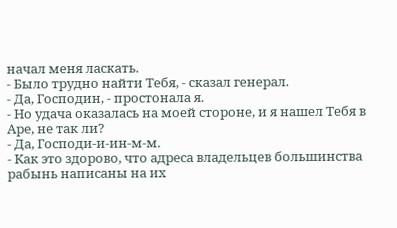начал меня ласкать.
- Было трудно найти Тебя, - сказал генерал.
- Да, Господин, - простонала я.
- Но удача оказалась на моей стороне, и я нашел Тебя в Аре, не так ли?
- Да, Господи-и-ин-м-м.
- Как это здорово, что адреса владельцев большинства рабынь написаны на их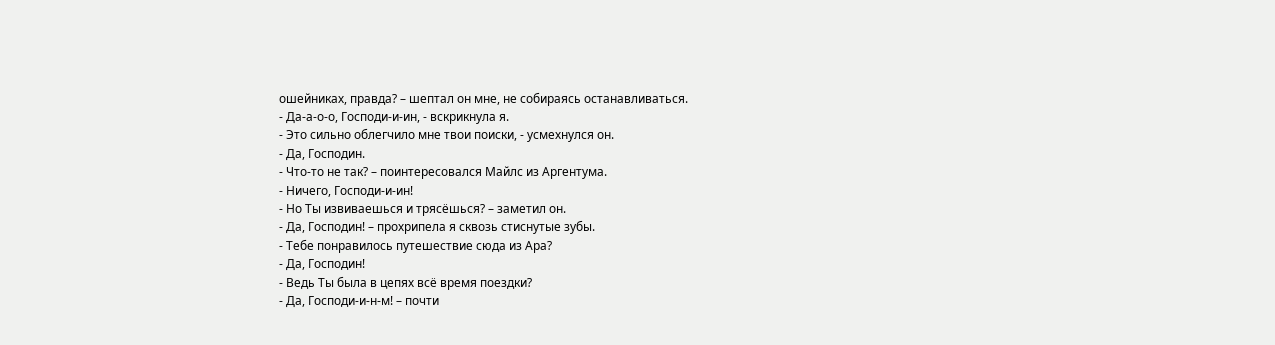ошейниках, правда? – шептал он мне, не собираясь останавливаться.
- Да-а-о-о, Господи-и-ин, - вскрикнула я.
- Это сильно облегчило мне твои поиски, - усмехнулся он.
- Да, Господин.
- Что-то не так? – поинтересовался Майлс из Аргентума.
- Ничего, Господи-и-ин!
- Но Ты извиваешься и трясёшься? – заметил он.
- Да, Господин! – прохрипела я сквозь стиснутые зубы.
- Тебе понравилось путешествие сюда из Ара?
- Да, Господин!
- Ведь Ты была в цепях всё время поездки?
- Да, Господи-и-н-м! – почти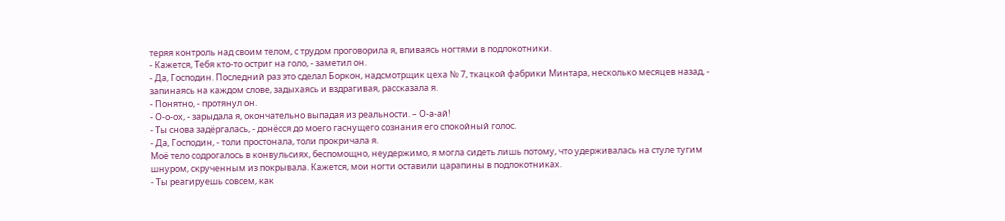теряя контроль над своим телом, с трудом проговорила я, впиваясь ногтями в подлокотники.
- Кажется, Тебя кто-то остриг на голо, - заметил он.
- Да, Господин. Последний раз это сделал Боркон, надсмотрщик цеха № 7, ткацкой фабрики Минтара, несколько месяцев назад, - запинаясь на каждом слове, задыхаясь и вздрагивая, рассказала я.
- Понятно, - протянул он.
- О-о-ох, - зарыдала я, окончательно выпадая из реальности. – О-а-ай!
- Ты снова задёргалась, - донёсся до моего гаснущего сознания его спокойный голос.
- Да, Господин, - толи простонала, толи прокричала я.
Моё тело содрогалось в конвульсиях, беспомощно, неудержимо, я могла сидеть лишь потому, что удерживалась на стуле тугим шнуром, скрученным из покрывала. Кажется, мои ногти оставили царапины в подлокотниках.
- Ты реагируешь совсем, как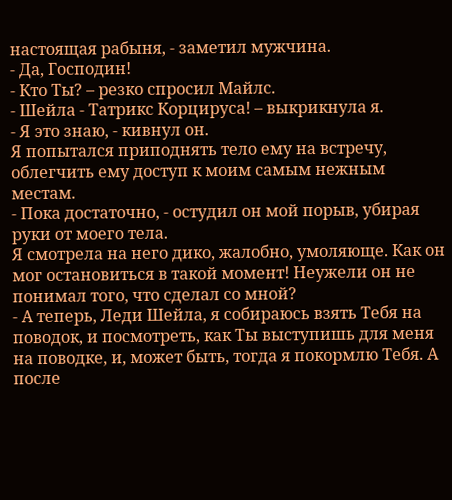настоящая рабыня, - заметил мужчина.
- Да, Господин!
- Кто Ты? – резко спросил Майлс.
- Шейла - Татрикс Корцируса! – выкрикнула я.
- Я это знаю, - кивнул он.
Я попытался приподнять тело ему на встречу, облегчить ему доступ к моим самым нежным местам.
- Пока достаточно, - остудил он мой порыв, убирая руки от моего тела.
Я смотрела на него дико, жалобно, умоляюще. Как он мог остановиться в такой момент! Неужели он не понимал того, что сделал со мной?
- А теперь, Леди Шейла, я собираюсь взять Тебя на поводок, и посмотреть, как Ты выступишь для меня на поводке, и, может быть, тогда я покормлю Тебя. А после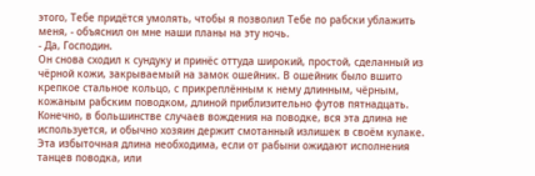этого, Тебе придётся умолять, чтобы я позволил Тебе по рабски ублажить меня, - объяснил он мне наши планы на эту ночь.
- Да, Господин.
Он снова сходил к сундуку и принёс оттуда широкий, простой, сделанный из чёрной кожи, закрываемый на замок ошейник. В ошейник было вшито крепкое стальное кольцо, с прикреплённым к нему длинным, чёрным, кожаным рабским поводком, длиной приблизительно футов пятнадцать. Конечно, в большинстве случаев вождения на поводке, вся эта длина не используется, и обычно хозяин держит смотанный излишек в своём кулаке.
Эта избыточная длина необходима, если от рабыни ожидают исполнения танцев поводка, или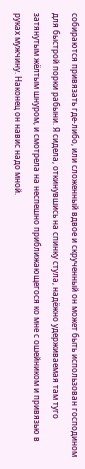собираются привязать где-либо, или сложенный вдвое и скрученный он может быть использован господином для быстрой порки рабыни. Я сидела, откинувшись на спинку стула, надёжно удерживаемая там туго затянутым жёлтым шнуром, и смотрела на неспешно приближающегося ко мне с ошейником и привязью в руках мужчину. Наконец он навис надо мной.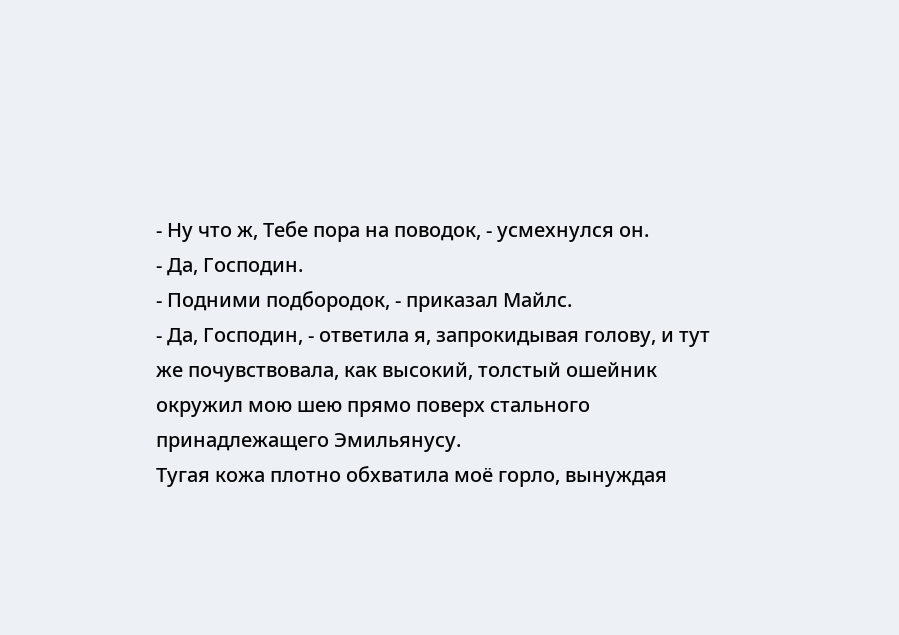- Ну что ж, Тебе пора на поводок, - усмехнулся он.
- Да, Господин.
- Подними подбородок, - приказал Майлс.
- Да, Господин, - ответила я, запрокидывая голову, и тут же почувствовала, как высокий, толстый ошейник окружил мою шею прямо поверх стального принадлежащего Эмильянусу.
Тугая кожа плотно обхватила моё горло, вынуждая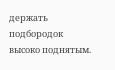держать подбородок высоко поднятым.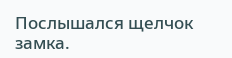Послышался щелчок замка.